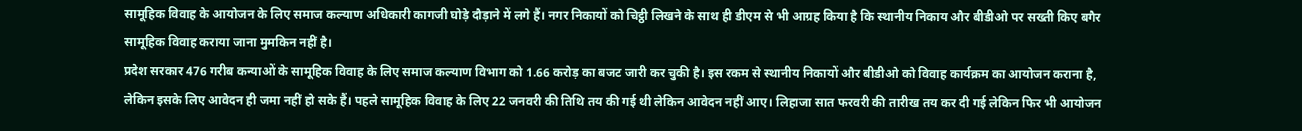सामूहिक विवाह के आयोजन के लिए समाज कल्याण अधिकारी कागजी घोड़े दौड़ाने में लगे हैं। नगर निकायों को चिट्ठी लिखने के साथ ही डीएम से भी आग्रह किया है कि स्थानीय निकाय और बीडीओ पर सख्ती किए बगैर सामूहिक विवाह कराया जाना मुमकिन नहीं है।
प्रदेश सरकार 476 गरीब कन्याओं के सामूहिक विवाह के लिए समाज कल्याण विभाग को 1.66 करोड़ का बजट जारी कर चुकी है। इस रकम से स्थानीय निकायों और बीडीओ को विवाह कार्यक्रम का आयोजन कराना है, लेकिन इसके लिए आवेदन ही जमा नहीं हो सके हैं। पहले सामूहिक विवाह के लिए 22 जनवरी की तिथि तय की गई थी लेकिन आवेदन नहीं आए। लिहाजा सात फरवरी की तारीख तय कर दी गई लेकिन फिर भी आयोजन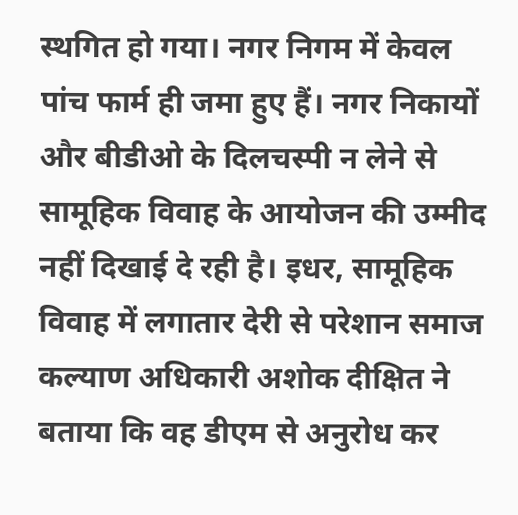स्थगित हो गया। नगर निगम में केवल पांच फार्म ही जमा हुए हैं। नगर निकायों और बीडीओ के दिलचस्पी न लेने से सामूहिक विवाह के आयोजन की उम्मीद नहीं दिखाई दे रही है। इधर, सामूहिक विवाह में लगातार देरी से परेशान समाज कल्याण अधिकारी अशोक दीक्षित ने बताया कि वह डीएम से अनुरोध कर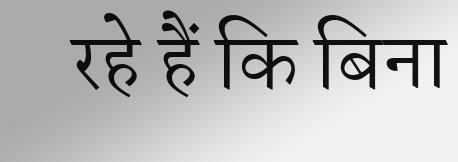रहे हैं कि बिना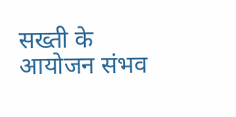सख्ती के आयोजन संभव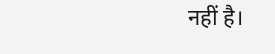नहीं है।